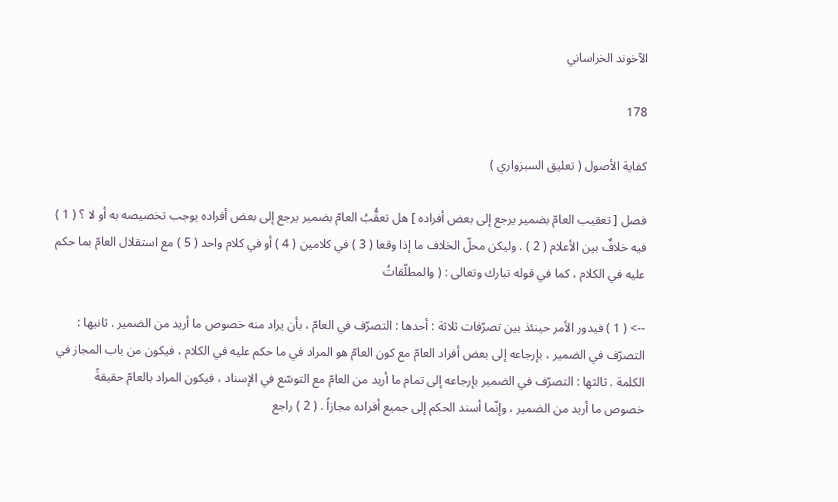الآخوند الخراساني

178

كفاية الأصول ( تعليق السبزواري )

فصل [ تعقيب العامّ بضمير يرجع إلى بعض أفراده ] هل تعقُّبُ العامّ بضمير يرجع إلى بعض أفراده يوجب تخصيصه به أو لا ؟ ( 1 ) فيه خلافٌ بين الأعلام ( 2 ) . وليكن محلّ الخلاف ما إذا وقعا ( 3 ) في كلامين ( 4 ) أو في كلام واحد ( 5 ) مع استقلال العامّ بما حكم عليه في الكلام ، كما في قوله تبارك وتعالى : ( والمطلّقاتُ

--> ( 1 ) فيدور الأمر حينئذ بين تصرّفات ثلاثة : أحدها : التصرّف في العامّ ، بأن يراد منه خصوص ما أريد من الضمير . ثانيها : التصرّف في الضمير ، بإرجاعه إلى بعض أفراد العامّ مع كون العامّ هو المراد في ما حكم عليه في الكلام ، فيكون من باب المجاز في الكلمة . ثالثها : التصرّف في الضمير بإرجاعه إلى تمام ما أريد من العامّ مع التوسّع في الإسناد ، فيكون المراد بالعامّ حقيقةً خصوص ما أريد من الضمير ، وإنّما أسند الحكم إلى جميع أفراده مجازاً . ( 2 ) راجع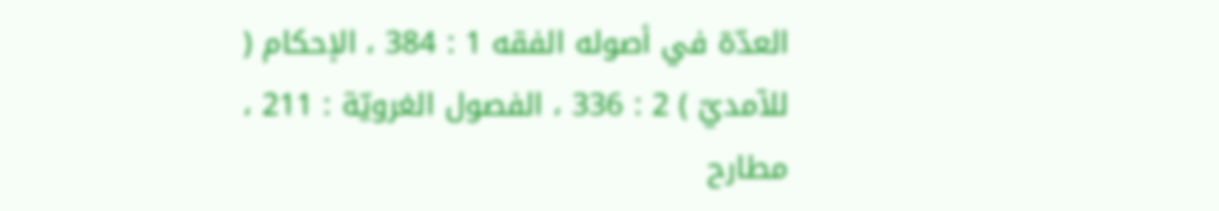العدّة في أصوله الفقه 1 : 384 ، الإحكام ( للآمديّ ) 2 : 336 ، الفصول الغرويّة : 211 ، مطارح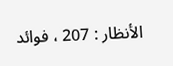الأنظار : 207 ، فوائد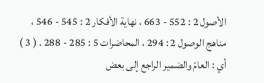الأصول 2 : 552 - 663 ، نهاية الأفكار 2 : 545 - 546 ، مناهج الوصول 2 : 294 ، المحاضرات 5 : 285 - 288 . ( 3 ) أي : العامّ والضمير الراجع إلى بعض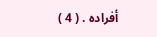أفراده . ( 4 )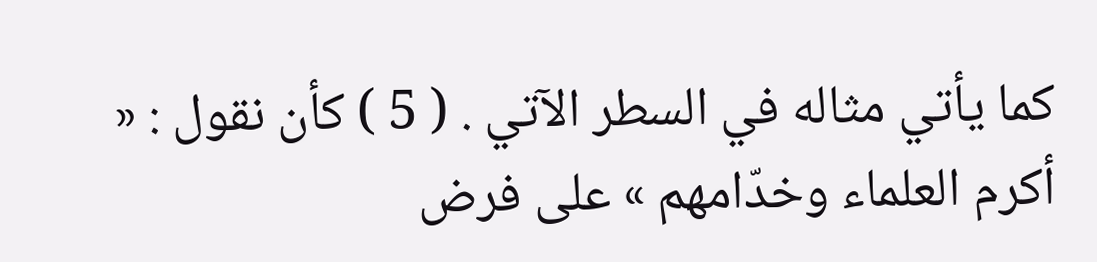كما يأتي مثاله في السطر الآتي . ( 5 ) كأن نقول : « أكرم العلماء وخدّامهم » على فرض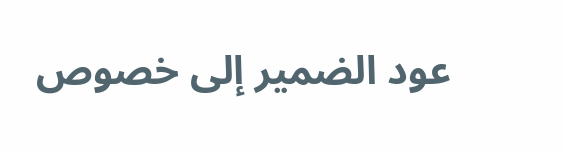عود الضمير إلى خصوص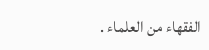الفقهاء من العلماء .